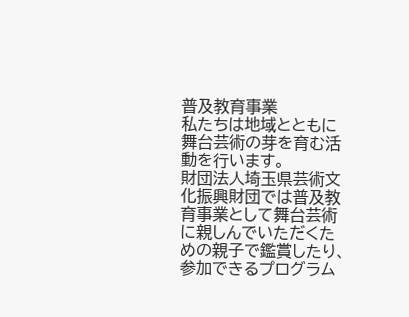普及教育事業
私たちは地域とともに舞台芸術の芽を育む活動を行います。
財団法人埼玉県芸術文化振興財団では普及教育事業として舞台芸術に親しんでいただくための親子で鑑賞したり、参加できるプログラム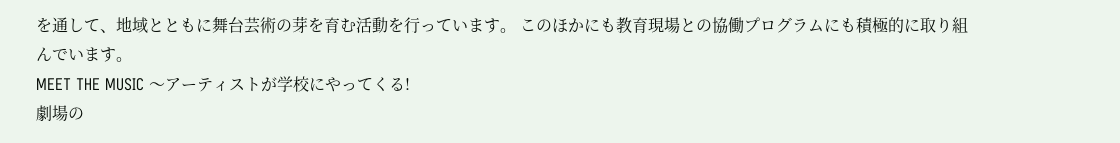を通して、地域とともに舞台芸術の芽を育む活動を行っています。 このほかにも教育現場との協働プログラムにも積極的に取り組んでいます。
MEET THE MUSIC 〜アーティストが学校にやってくる!
劇場の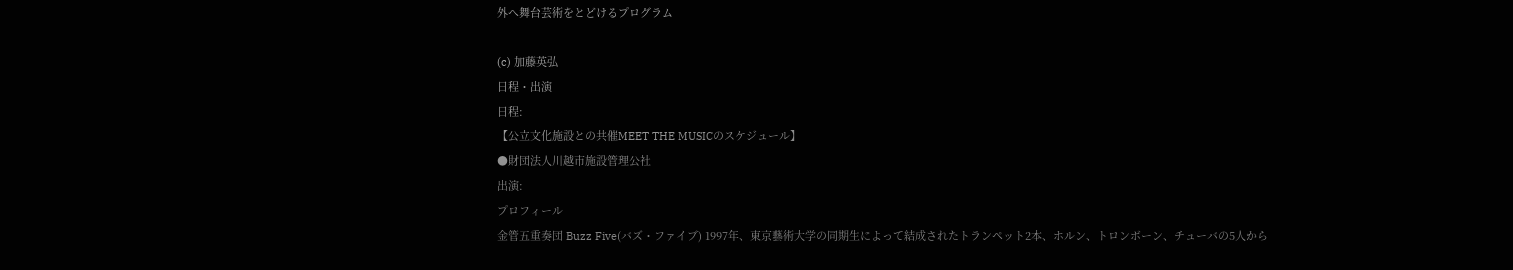外へ舞台芸術をとどけるプログラム

(c) 加藤英弘
日程・出演
日程:
【公立文化施設との共催MEET THE MUSICのスケジュール】
●財団法人川越市施設管理公社
出演:
プロフィール
金管五重奏団 Buzz Five(バズ・ファイブ) 1997年、東京藝術大学の同期生によって結成されたトランペット2本、ホルン、トロンボーン、チューバの5人から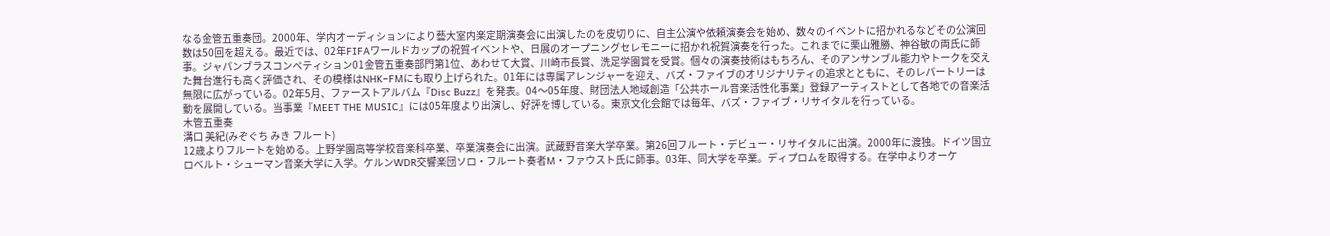なる金管五重奏団。2000年、学内オーディションにより藝大室内楽定期演奏会に出演したのを皮切りに、自主公演や依頼演奏会を始め、数々のイベントに招かれるなどその公演回数は50回を超える。最近では、02年FIFAワールドカップの祝賀イベントや、日展のオープニングセレモニーに招かれ祝賀演奏を行った。これまでに栗山雅勝、神谷敏の両氏に師事。ジャパンブラスコンペティション01金管五重奏部門第1位、あわせて大賞、川崎市長賞、洗足学園賞を受賞。個々の演奏技術はもちろん、そのアンサンブル能力やトークを交えた舞台進行も高く評価され、その模様はNHK−FMにも取り上げられた。01年には専属アレンジャーを迎え、バズ・ファイブのオリジナリティの追求とともに、そのレパートリーは無限に広がっている。02年5月、ファーストアルバム『Disc Buzz』を発表。04〜05年度、財団法人地域創造「公共ホール音楽活性化事業」登録アーティストとして各地での音楽活動を展開している。当事業『MEET THE MUSIC』には05年度より出演し、好評を博している。東京文化会館では毎年、バズ・ファイブ・リサイタルを行っている。
木管五重奏
溝口 美紀(みぞぐち みき フルート)
12歳よりフルートを始める。上野学園高等学校音楽科卒業、卒業演奏会に出演。武蔵野音楽大学卒業。第26回フルート・デビュー・リサイタルに出演。2000年に渡独。ドイツ国立ロベルト・シューマン音楽大学に入学。ケルンWDR交響楽団ソロ・フルート奏者M・ファウスト氏に師事。03年、同大学を卒業。ディプロムを取得する。在学中よりオーケ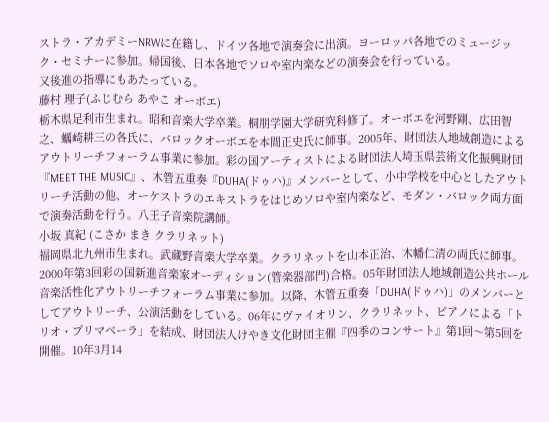ストラ・アカデミーNRWに在籍し、ドイツ各地で演奏会に出演。ヨーロッパ各地でのミュージック・セミナーに参加。帰国後、日本各地でソロや室内楽などの演奏会を行っている。
又後進の指導にもあたっている。
藤村 理子(ふじむら あやこ オーボエ)
栃木県足利市生まれ。昭和音楽大学卒業。桐朋学園大学研究科修了。オーボエを河野剛、広田智之、蠣崎耕三の各氏に、バロックオーボエを本間正史氏に師事。2005年、財団法人地域創造によるアウトリーチフォーラム事業に参加。彩の国アーティストによる財団法人埼玉県芸術文化振興財団『MEET THE MUSIC』、木管五重奏『DUHA(ドゥハ)』メンバーとして、小中学校を中心としたアウトリーチ活動の他、オーケストラのエキストラをはじめソロや室内楽など、モダン・バロック両方面で演奏活動を行う。八王子音楽院講師。
小坂 真紀 (こさか まき クラリネット)
福岡県北九州市生まれ。武蔵野音楽大学卒業。クラリネットを山本正治、木幡仁清の両氏に師事。2000年第3回彩の国新進音楽家オーディション(管楽器部門)合格。05年財団法人地域創造公共ホール音楽活性化アウトリーチフォーラム事業に参加。以降、木管五重奏「DUHA(ドゥハ)」のメンバーとしてアウトリーチ、公演活動をしている。06年にヴァイオリン、クラリネット、ピアノによる「トリオ・プリマベーラ」を結成、財団法人けやき文化財団主催『四季のコンサート』第1回〜第5回を開催。10年3月14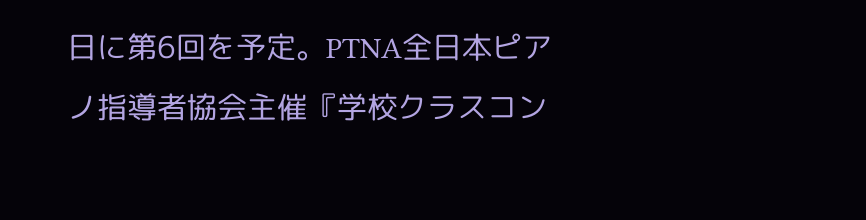日に第6回を予定。PTNA全日本ピアノ指導者協会主催『学校クラスコン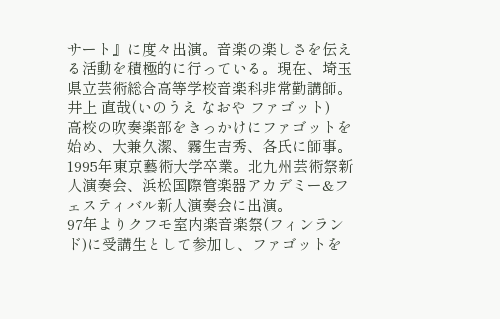サート』に度々出演。音楽の楽しさを伝える活動を積極的に行っている。現在、埼玉県立芸術総合高等学校音楽科非常勤講師。
井上 直哉(いのうえ なおや ファゴット)
高校の吹奏楽部をきっかけにファゴットを始め、大兼久潔、霧生吉秀、各氏に師事。
1995年東京藝術大学卒業。北九州芸術祭新人演奏会、浜松国際管楽器アカデミー&フェスティバル新人演奏会に出演。
97年よりクフモ室内楽音楽祭(フィンランド)に受講生として参加し、ファゴットを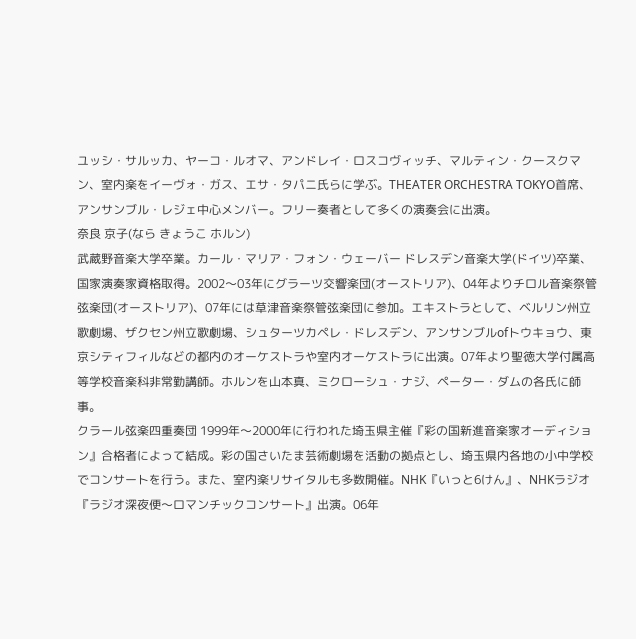ユッシ・サルッカ、ヤーコ・ルオマ、アンドレイ・ロスコヴィッチ、マルティン・クースクマン、室内楽をイーヴォ・ガス、エサ・タパニ氏らに学ぶ。THEATER ORCHESTRA TOKYO首席、アンサンブル・レジェ中心メンバー。フリー奏者として多くの演奏会に出演。
奈良 京子(なら きょうこ ホルン)
武蔵野音楽大学卒業。カール・マリア・フォン・ウェーバー ドレスデン音楽大学(ドイツ)卒業、国家演奏家資格取得。2002〜03年にグラーツ交響楽団(オーストリア)、04年よりチロル音楽祭管弦楽団(オーストリア)、07年には草津音楽祭管弦楽団に参加。エキストラとして、ベルリン州立歌劇場、ザクセン州立歌劇場、シュターツカペレ・ドレスデン、アンサンブルofトウキョウ、東京シティフィルなどの都内のオーケストラや室内オーケストラに出演。07年より聖徳大学付属高等学校音楽科非常勤講師。ホルンを山本真、ミクローシュ・ナジ、ペーター・ダムの各氏に師事。
クラール弦楽四重奏団 1999年〜2000年に行われた埼玉県主催『彩の国新進音楽家オーディション』合格者によって結成。彩の国さいたま芸術劇場を活動の拠点とし、埼玉県内各地の小中学校でコンサートを行う。また、室内楽リサイタルも多数開催。NHK『いっと6けん』、NHKラジオ『ラジオ深夜便〜ロマンチックコンサート』出演。06年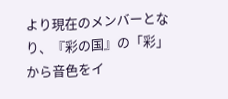より現在のメンバーとなり、『彩の国』の「彩」から音色をイ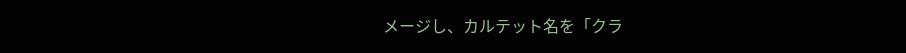メージし、カルテット名を「クラ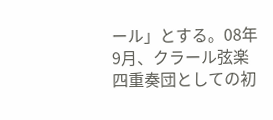ール」とする。08年9月、クラール弦楽四重奏団としての初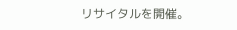リサイタルを開催。